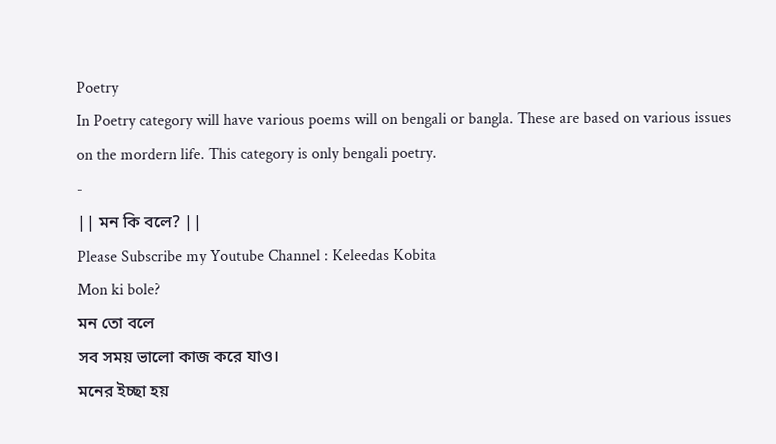Poetry
In Poetry category will have various poems will on bengali or bangla. These are based on various issues on the mordern life. This category is only bengali poetry.
-
|| মন কি বলে? ||
Please Subscribe my Youtube Channel : Keleedas Kobita
Mon ki bole?
মন তো বলে
সব সময় ভালো কাজ করে যাও।
মনের ইচ্ছা হয়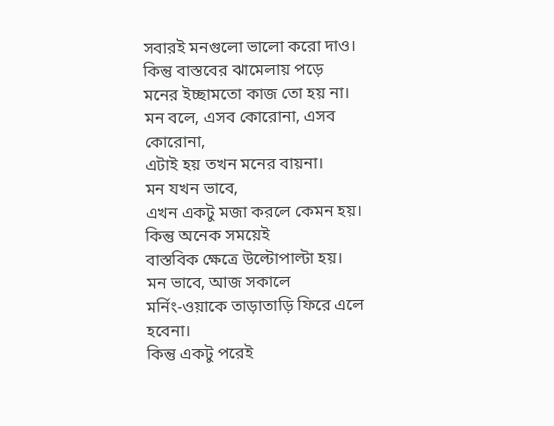সবারই মনগুলো ভালো করো দাও।
কিন্তু বাস্তবের ঝামেলায় পড়ে
মনের ইচ্ছামতো কাজ তো হয় না।
মন বলে, এসব কোরোনা, এসব কোরোনা,
এটাই হয় তখন মনের বায়না।
মন যখন ভাবে,
এখন একটু মজা করলে কেমন হয়।
কিন্তু অনেক সময়েই
বাস্তবিক ক্ষেত্রে উল্টোপাল্টা হয়।
মন ভাবে, আজ সকালে
মর্নিং-ওয়াকে তাড়াতাড়ি ফিরে এলে হবেনা।
কিন্তু একটু পরেই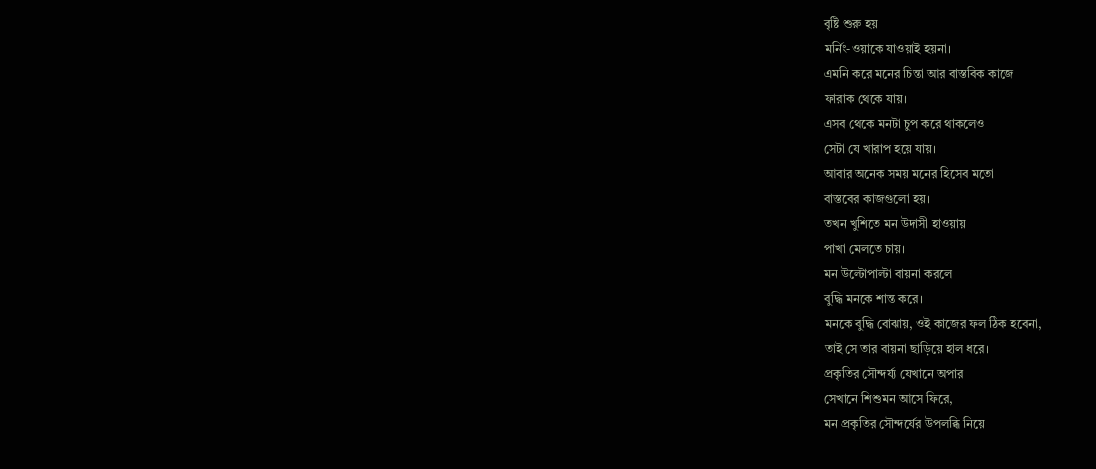বৃষ্টি শুরু হয়
মর্নিং-ওয়াকে যাওয়াই হয়না।
এমনি করে মনের চিন্তা আর বাস্তবিক কাজে
ফারাক থেকে যায়।
এসব থেকে মনটা চুপ করে থাকলেও
সেটা যে খারাপ হয়ে যায়।
আবার অনেক সময় মনের হিসেব মতো
বাস্তবের কাজগুলো হয়।
তখন খুশিতে মন উদাসী হাওয়ায়
পাখা মেলতে চায়।
মন উল্টোপাল্টা বায়না করলে
বুদ্ধি মনকে শান্ত করে।
মনকে বুদ্ধি বোঝায়, ওই কাজের ফল ঠিক হবেনা,
তাই সে তার বায়না ছাড়িয়ে হাল ধরে।
প্রকৃতির সৌন্দর্য্য যেখানে অপার
সেখানে শিশুমন আসে ফিরে,
মন প্রকৃতির সৌন্দর্যের উপলব্ধি নিয়ে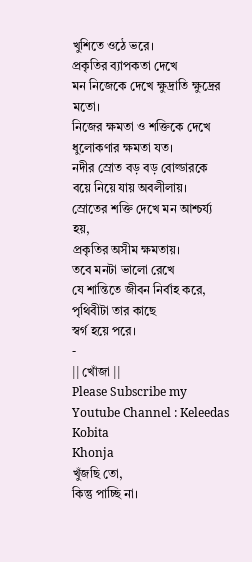খুশিতে ওঠে ভরে।
প্রকৃতির ব্যাপকতা দেখে
মন নিজেকে দেখে ক্ষুদ্রাতি ক্ষুদ্রের মতো।
নিজের ক্ষমতা ও শক্তিকে দেখে
ধুলোকণার ক্ষমতা যত।
নদীর স্রোত বড় বড় বোল্ডারকে
বয়ে নিয়ে যায় অবলীলায়।
স্রোতের শক্তি দেখে মন আশ্চর্য্য হয়,
প্রকৃতির অসীম ক্ষমতায়।
তবে মনটা ভালো রেখে
যে শান্তিতে জীবন নির্বাহ করে,
পৃথিবীটা তার কাছে
স্বর্গ হয়ে পরে।
-
|| খোঁজা ||
Please Subscribe my Youtube Channel : Keleedas Kobita
Khonja
খুঁজছি তো,
কিন্তু পাচ্ছি না।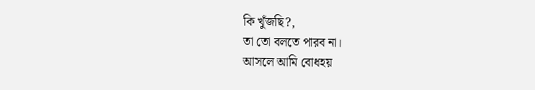কি খুঁজছি?,
তা তো বলতে পারব না।
আসলে আমি বোধহয়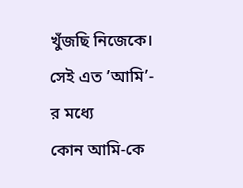খুঁজছি নিজেকে।
সেই এত ʼআমিʼ-র মধ্যে
কোন আমি-কে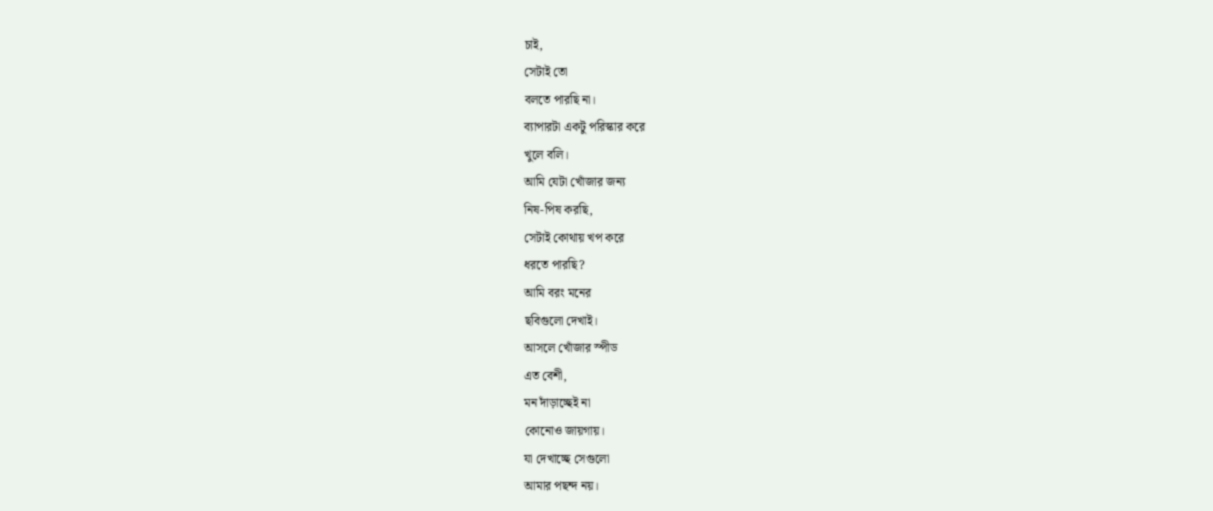চাই,
সেটাই তো
বলতে পারছি না।
ব্যাপারটা একটু পরিস্কার করে
খুলে বলি।
আমি যেটা খোঁজার জন্য
নিষ-পিষ করছি,
সেটাই কোথায় খপ করে
ধরতে পারছি?
আমি বরং মনের
ছবিগুলো দেখাই।
আসলে খোঁজার স্পীড
এত বেশী,
মন দাঁড়াচ্ছেই না
কোনোও জায়গায়।
যা দেখাচ্ছে সেগুলো
আমার পছন্দ নয়।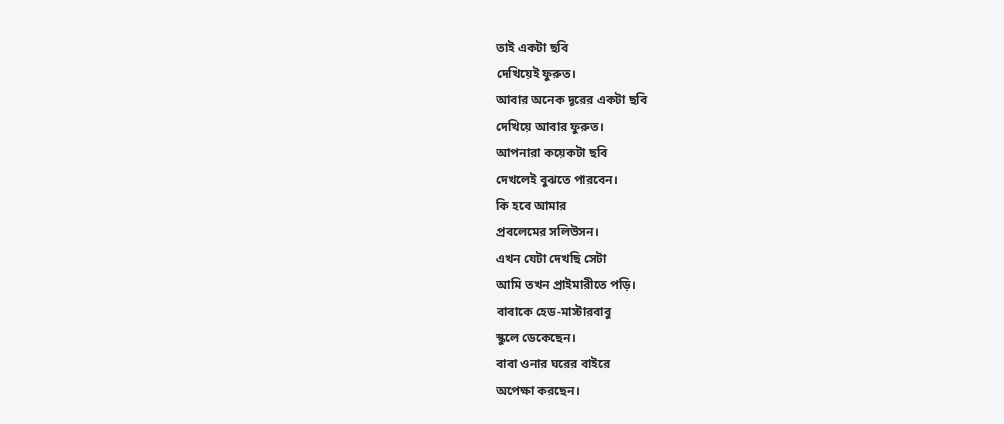তাই একটা ছবি
দেখিয়েই ফুরুত।
আবার অনেক দূরের একটা ছবি
দেখিয়ে আবার ফুরুত।
আপনারা কয়েকটা ছবি
দেখলেই বুঝতে পারবেন।
কি হবে আমার
প্রবলেমের সলিউসন।
এখন যেটা দেখছি সেটা
আমি তখন প্রাইমারীতে পড়ি।
বাবাকে হেড-মাস্টারবাবু
স্কুলে ডেকেছেন।
বাবা ওনার ঘরের বাইরে
অপেক্ষা করছেন।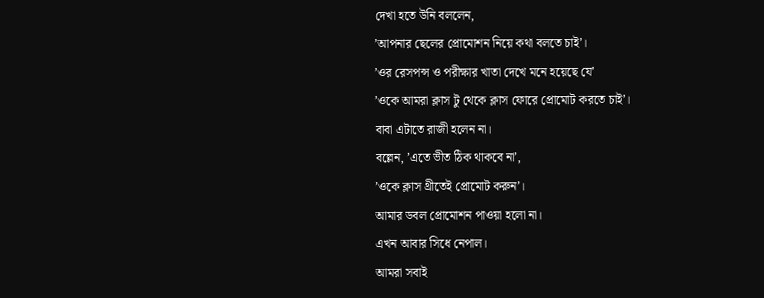দেখা হতে উনি বললেন,
ʼআপনার ছেলের প্রোমোশন নিয়ে কথা বলতে চাইʼ।
ʼওর রেসপন্স ও পরীক্ষার খাতা দেখে মনে হয়েছে যেʼ
ʼওকে আমরা ক্লাস টু থেকে ক্লাস ফোরে প্রোমোট করতে চাইʼ।
বাবা এটাতে রাজী হলেন না।
বল্লেন, ʼএতে ভীত ঠিক থাকবে নাʼ,
ʼওকে ক্লাস থ্রীতেই প্রোমোট করুনʼ।
আমার ডবল প্রোমোশন পাওয়া হলো না।
এখন আবার সিধে নেপাল।
আমরা সবাই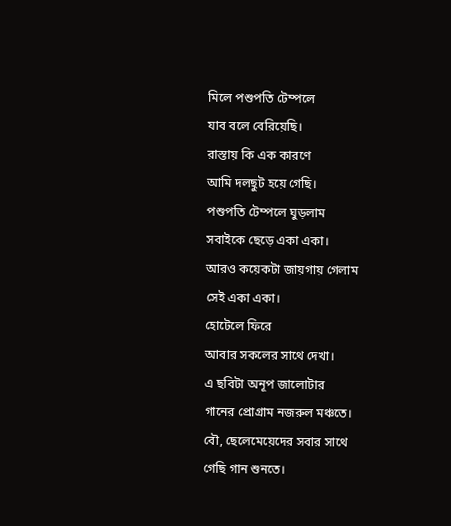মিলে পশুপতি টেম্পলে
যাব বলে বেরিয়েছি।
রাস্তায় কি এক কারণে
আমি দলছুট হয়ে গেছি।
পশুপতি টেম্পলে ঘুড়লাম
সবাইকে ছেড়ে একা একা।
আরও কয়েকটা জায়গায় গেলাম
সেই একা একা।
হোটেলে ফিরে
আবার সকলের সাথে দেখা।
এ ছবিটা অনূপ জালোটার
গানের প্রোগ্রাম নজরুল মঞ্চতে।
বৌ, ছেলেমেয়েদের সবার সাথে
গেছি গান শুনতে।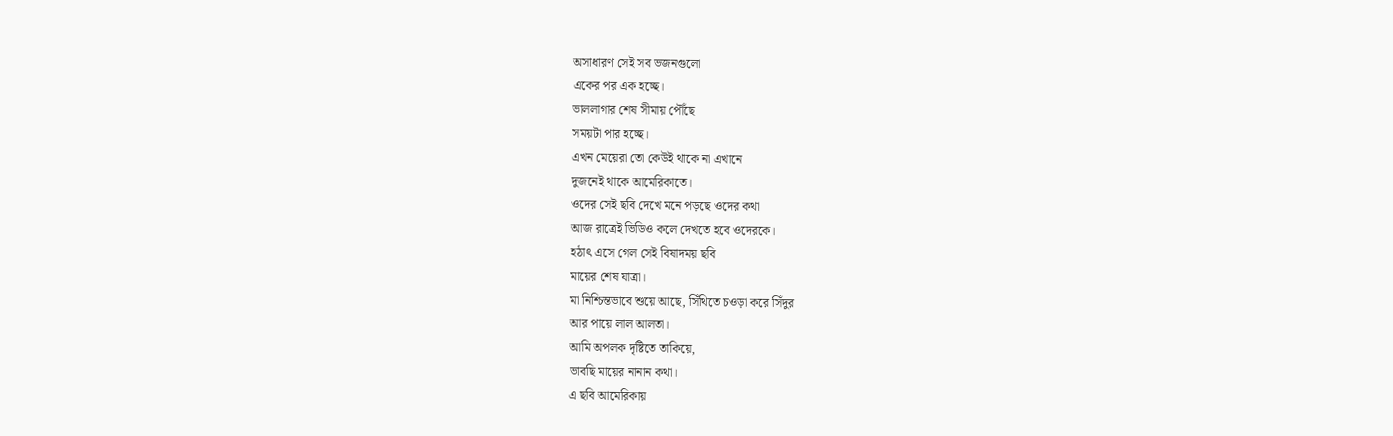অসাধারণ সেই সব ভজনগুলো
একের পর এক হচ্ছে।
ভাললাগার শেষ সীমায় পৌঁছে
সময়টা পার হচ্ছে।
এখন মেয়েরা তো কেউই থাকে না এখানে
দুজনেই থাকে আমেরিকাতে।
ওদের সেই ছবি দেখে মনে পড়ছে ওদের কথা
আজ রাত্রেই ভিডিও কলে দেখতে হবে ওদেরকে।
হঠাৎ এসে গেল সেই বিষাদময় ছবি
মায়ের শেষ যাত্রা।
মা নিশ্চিন্তভাবে শুয়ে আছে, সিঁথিতে চওড়া করে সিঁদুর
আর পায়ে লাল আলতা।
আমি অপলক দৃষ্টিতে তাকিয়ে,
ভাবছি মায়ের নানান কথা।
এ ছবি আমেরিকায়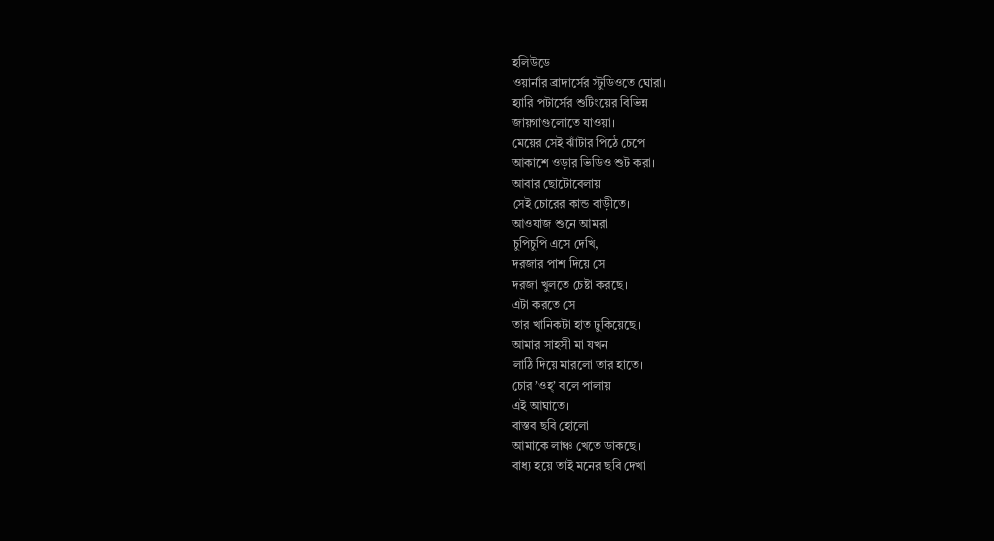হলিউডে
ওয়ার্নার ব্রাদার্সের স্টুডিওতে ঘোরা।
হ্যারি পটার্সের শুটিংয়ের বিভিন্ন
জায়গাগুলোতে যাওয়া।
মেয়ের সেই ঝাঁটার পিঠে চেপে
আকাশে ওড়ার ভিডিও শুট করা।
আবার ছোটোবেলায়
সেই চোরের কান্ড বাড়ীতে।
আওযাজ শুনে আমরা
চুপিচুপি এসে দেখি,
দরজার পাশ দিয়ে সে
দরজা খুলতে চেষ্টা করছে।
এটা করতে সে
তার খানিকটা হাত ঢুকিয়েছে।
আমার সাহসী মা যখন
লাঠি দিয়ে মারলো তার হাতে।
চোর ʼওহ্ʼ বলে পালায়
এই আঘাতে।
বাস্তব ছবি হোলো
আমাকে লাঞ্চ খেতে ডাকছে।
বাধ্য হয়ে তাই মনের ছবি দেখা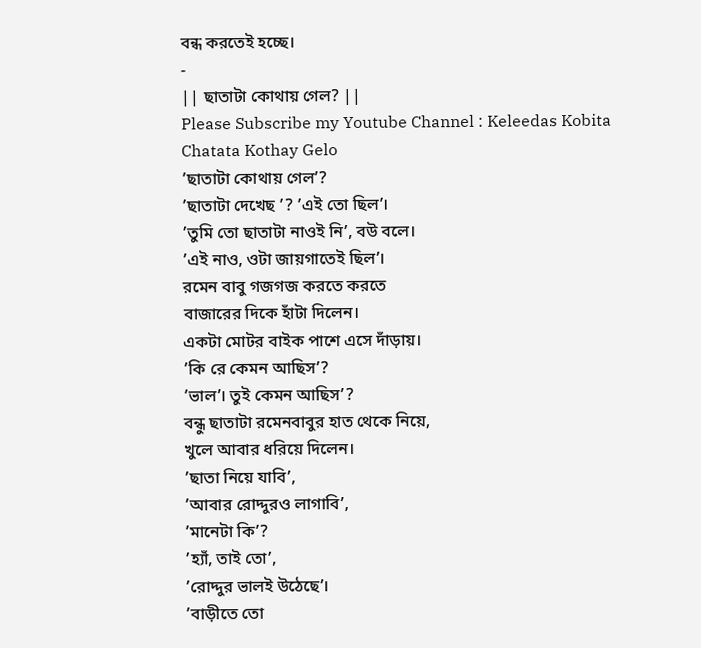বন্ধ করতেই হচ্ছে।
-
|| ছাতাটা কোথায় গেল? ||
Please Subscribe my Youtube Channel : Keleedas Kobita
Chatata Kothay Gelo
ʼছাতাটা কোথায় গেলʼ?
ʼছাতাটা দেখেছ ʼ? ʼএই তো ছিলʼ।
ʼতুমি তো ছাতাটা নাওই নিʼ, বউ বলে।
ʼএই নাও, ওটা জায়গাতেই ছিলʼ।
রমেন বাবু গজগজ করতে করতে
বাজারের দিকে হাঁটা দিলেন।
একটা মোটর বাইক পাশে এসে দাঁড়ায়।
ʼকি রে কেমন আছিসʼ?
ʼভালʼ। তুই কেমন আছিসʼ?
বন্ধু ছাতাটা রমেনবাবুর হাত থেকে নিয়ে,
খুলে আবার ধরিয়ে দিলেন।
ʼছাতা নিয়ে যাবিʼ,
ʼআবার রোদ্দুরও লাগাবিʼ,
ʼমানেটা কিʼ?
ʼহ্যাঁ, তাই তোʼ,
ʼরোদ্দুর ভালই উঠেছেʼ।
ʼবাড়ীতে তো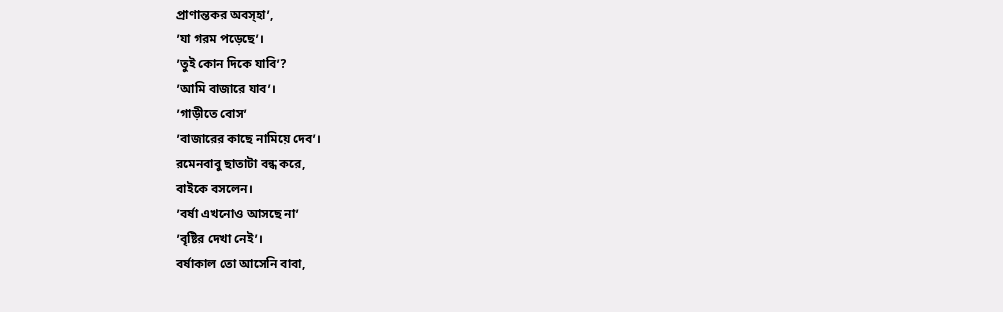প্রাণান্তকর অবস্হাʼ,
ʼযা গরম পড়েছেʼ।
ʼতুই কোন দিকে যাবিʼ?
ʼআমি বাজারে যাবʼ।
ʼগাড়ীতে বোসʼ
ʼবাজারের কাছে নামিয়ে দেবʼ।
রমেনবাবু ছাতাটা বন্ধ করে,
বাইকে বসলেন।
ʼবর্ষা এখনোও আসছে নাʼ
ʼবৃষ্টির দেখা নেইʼ।
বর্ষাকাল তো আসেনি বাবা,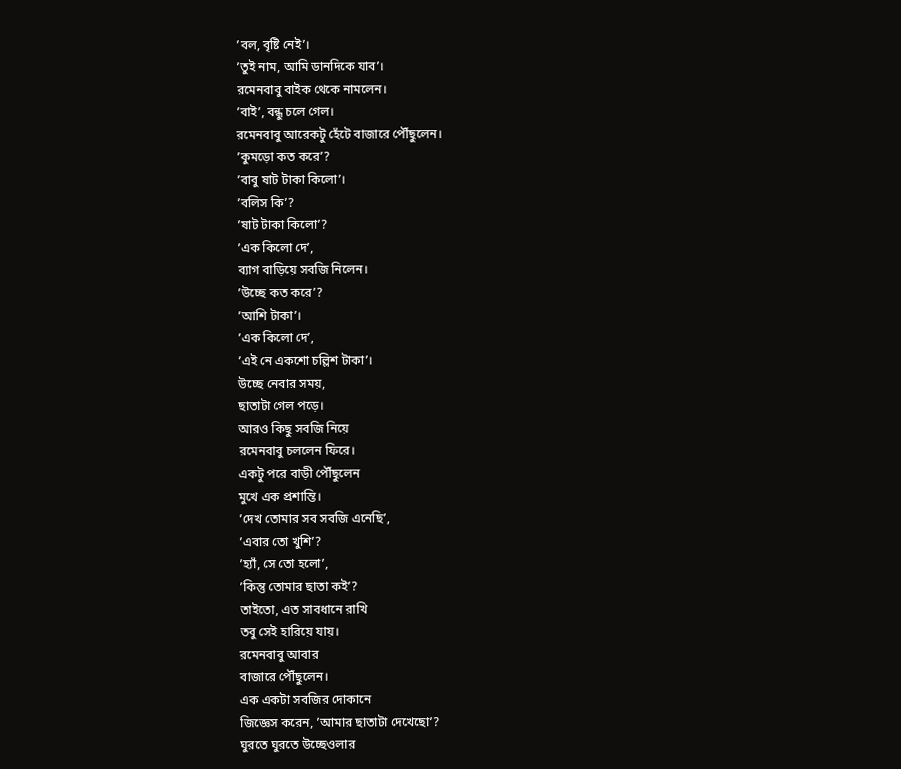ʼবল, বৃষ্টি নেইʼ।
ʼতুই নাম, আমি ডানদিকে যাবʼ।
রমেনবাবু বাইক থেকে নামলেন।
ʼবাইʼ, বন্ধু চলে গেল।
রমেনবাবু আরেকটু হেঁটে বাজারে পৌঁছুলেন।
ʼকুমড়ো কত করেʼ?
ʼবাবু ষাট টাকা কিলোʼ।
ʼবলিস কিʼ?
ʼষাট টাকা কিলোʼ?
ʼএক কিলো দেʼ,
ব্যাগ বাড়িয়ে সবজি নিলেন।
ʼউচ্ছে কত করেʼ?
ʼআশি টাকাʼ।
ʼএক কিলো দেʼ,
ʼএই নে একশো চল্লিশ টাকাʼ।
উচ্ছে নেবার সময়,
ছাতাটা গেল পড়ে।
আরও কিছু সবজি নিয়ে
রমেনবাবু চললেন ফিরে।
একটু পরে বাড়ী পৌঁছুলেন
মুখে এক প্রশান্তি।
ʼদেখ তোমার সব সবজি এনেছিʼ,
ʼএবার তো খুশিʼ?
ʼহ্যাঁ, সে তো হলোʼ,
ʼকিন্তু তোমার ছাতা কইʼ?
তাইতো, এত সাবধানে রাখি
তবু সেই হারিয়ে যায়।
রমেনবাবু আবার
বাজারে পৌঁছুলেন।
এক একটা সবজির দোকানে
জিজ্ঞেস করেন, ʼআমার ছাতাটা দেখেছোʼ?
ঘুরতে ঘুরতে উচ্ছেওলার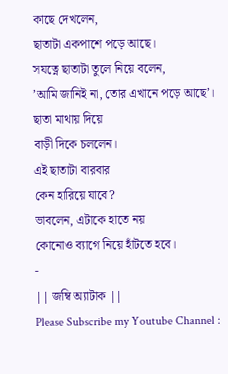কাছে দেখলেন,
ছাতাটা একপাশে পড়ে আছে।
সযত্নে ছাতাটা তুলে নিয়ে বলেন,
ʼআমি জানিই না, তোর এখানে পড়ে আছেʼ।
ছাতা মাথায় দিয়ে
বাড়ী দিকে চললেন।
এই ছাতাটা বারবার
কেন হারিয়ে যাবে?
ভাবলেন, এটাকে হাতে নয়
কোনোও ব্যাগে নিয়ে হাঁটতে হবে।
-
|| জম্বি অ্যাটাক ||
Please Subscribe my Youtube Channel :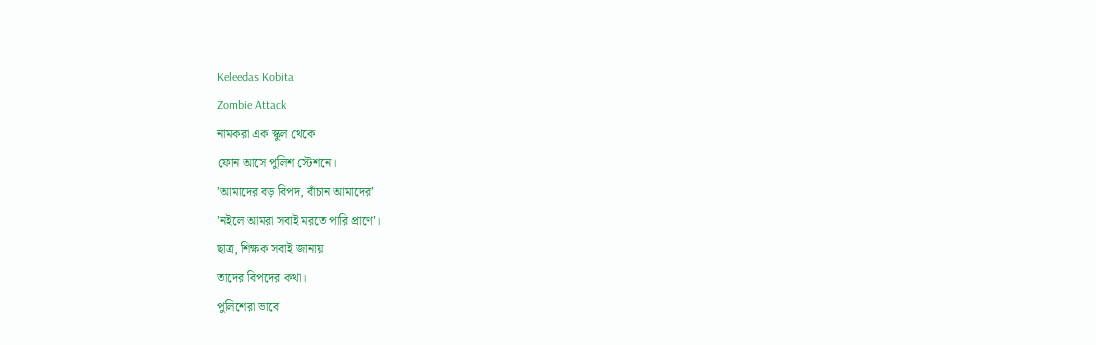Keleedas Kobita
Zombie Attack
নামকরা এক স্কুল থেকে
ফোন আসে পুলিশ স্টেশনে।
ʼআমাদের বড় বিপদ, বাঁচান আমাদেরʼ
ʼনইলে আমরা সবাই মরতে পারি প্রাণেʼ।
ছাত্র, শিক্ষক সবাই জানায়
তাদের বিপদের কথা।
পুলিশেরা ভাবে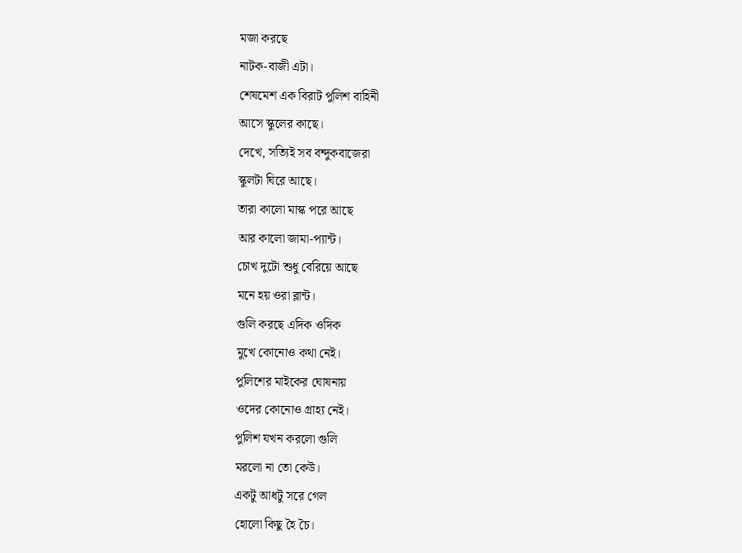মজা করছে
নাটক-বাজী এটা।
শেষমেশ এক বিরাট পুলিশ বাহিনী
আসে স্কুলের কাছে।
দেখে, সত্যিই সব বন্দুকবাজেরা
স্কুলটা ঘিরে আছে।
তারা কালো মাস্ক পরে আছে
আর কালো জামা-প্যান্ট।
চোখ দুটো শুধু বেরিয়ে আছে
মনে হয় ওরা ব্লান্ট।
গুলি করছে এদিক ওদিক
মুখে কোনোও কথা নেই।
পুলিশের মাইকের ঘোষনায়
ওদের কোনোও গ্রাহ্য নেই।
পুলিশ যখন করলো গুলি
মরলো না তো কেউ।
একটু আধটু সরে গেল
হোলো কিছু হৈ চৈ।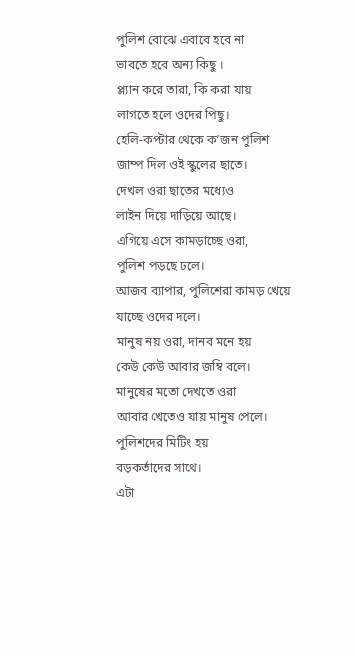পুলিশ বোঝে এবাবে হবে না
ভাবতে হবে অন্য কিছু ।
প্ল্যান করে তারা, কি করা যায়
লাগতে হলে ওদের পিছু।
হেলি-কপ্টার থেকে কʼজন পুলিশ
জাম্প দিল ওই স্কুলের ছাতে।
দেখল ওরা ছাতের মধ্যেও
লাইন দিয়ে দাড়িয়ে আছে।
এগিয়ে এসে কামড়াচ্ছে ওরা,
পুলিশ পড়ছে ঢলে।
আজব ব্যাপার, পুলিশেরা কামড় খেয়ে
যাচ্ছে ওদের দলে।
মানুষ নয় ওরা, দানব মনে হয়
কেউ কেউ আবার জম্বি বলে।
মানুষের মতো দেখতে ওরা
আবার খেতেও যায় মানুষ পেলে।
পুলিশদের মিটিং হয়
বড়কর্তাদের সাথে।
এটা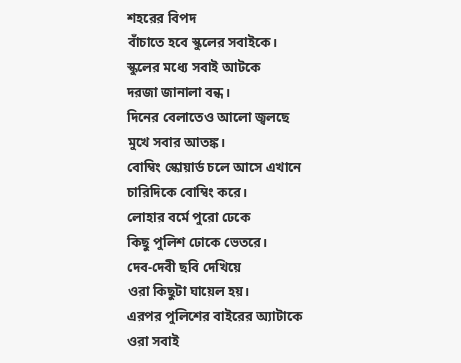শহরের বিপদ
বাঁচাতে হবে স্কুলের সবাইকে।
স্কুলের মধ্যে সবাই আটকে
দরজা জানালা বন্ধ।
দিনের বেলাতেও আলো জ্বলছে
মুখে সবার আতঙ্ক।
বোম্বিং স্কোয়ার্ড চলে আসে এখানে
চারিদিকে বোম্বিং করে।
লোহার বর্মে পুরো ঢেকে
কিছু পুলিশ ঢোকে ভেতরে।
দেব-দেবী ছবি দেখিয়ে
ওরা কিছুটা ঘায়েল হয়।
এরপর পুলিশের বাইরের অ্যাটাকে
ওরা সবাই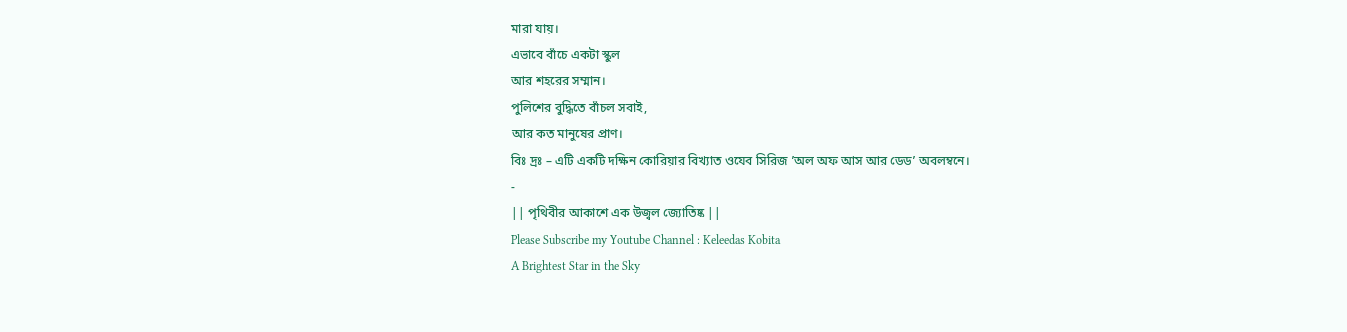মারা যায়।
এভাবে বাঁচে একটা স্কুল
আর শহরের সম্মান।
পুলিশের বুদ্ধিতে বাঁচল সবাই,
আর কত মানুষের প্রাণ।
বিঃ দ্রঃ – এটি একটি দক্ষিন কোরিয়ার বিখ্যাত ওযেব সিরিজ ʼঅল অফ আস আর ডেডʼ অবলম্বনে।
-
|| পৃথিবীর আকাশে এক উজ্বল জ্যোতিষ্ক ||
Please Subscribe my Youtube Channel : Keleedas Kobita
A Brightest Star in the Sky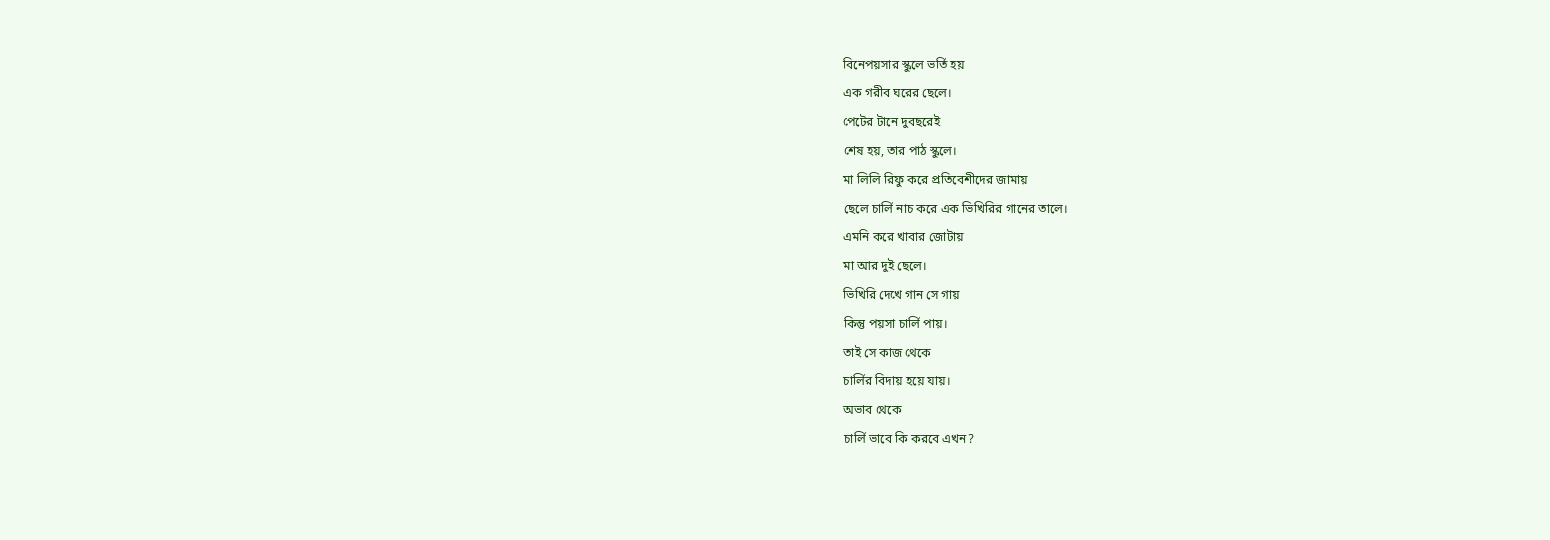বিনেপয়সার স্কুলে ভর্তি হয়
এক গরীব ঘরের ছেলে।
পেটের টানে দুবছরেই
শেষ হয়, তার পাঠ স্কুলে।
মা লিলি রিফু করে প্রতিবেশীদের জামায়
ছেলে চার্লি নাচ করে এক ভিখিরির গানের তালে।
এমনি করে খাবার জোটায়
মা আর দুই ছেলে।
ভিখিরি দেখে গান সে গায়
কিন্তু পয়সা চার্লি পায়।
তাই সে কাজ থেকে
চার্লির বিদায় হয়ে যায়।
অভাব থেকে
চার্লি ভাবে কি করবে এখন?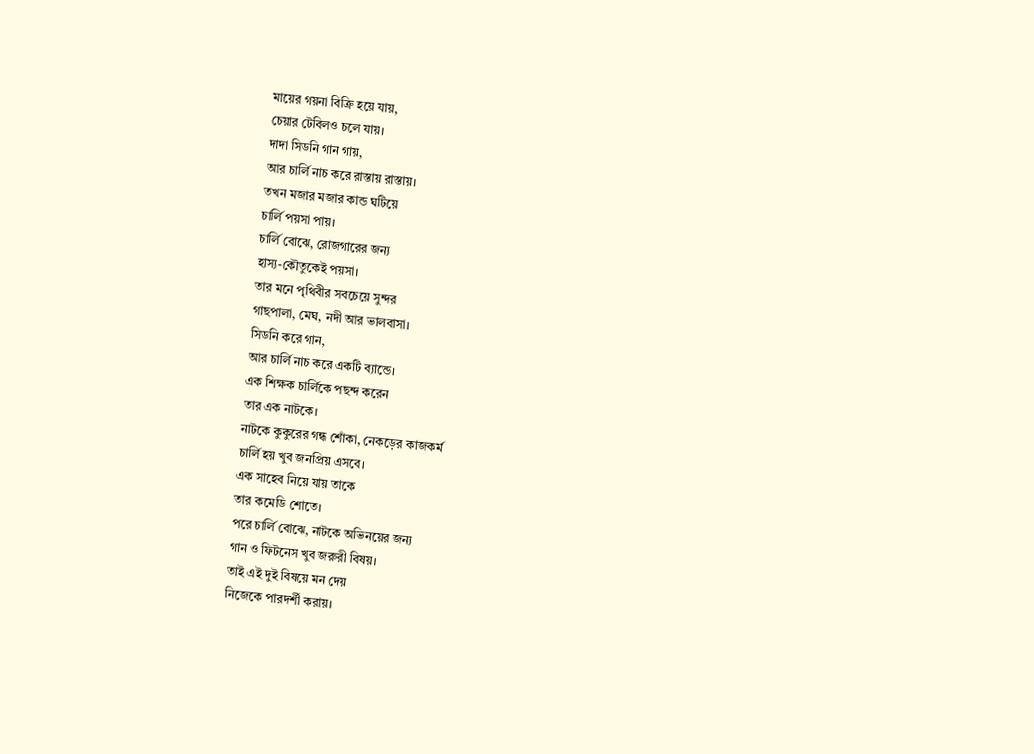মায়ের গয়না বিক্রি হয়ে যায়,
চেয়ার টেবিলও চলে যায়।
দাদা সিডনি গান গায়,
আর চার্লি নাচ করে রাস্তায় রাস্তায়।
তখন মজার মজার কান্ড ঘটিয়ে
চার্লি পয়সা পায়।
চার্লি বোঝে, রোজগারের জন্য
হাস্য-কৌতুকেই পয়সা।
তার মনে পৃথিবীর সবচেয়ে সুন্দর
গাছপালা, মেঘ, নদী আর ভালবাসা।
সিডনি করে গান,
আর চার্লি নাচ করে একটি ব্যান্ডে।
এক শিক্ষক চার্লিকে পছন্দ করেন
তার এক নাটকে।
নাটকে কুকুরের গন্ধ শোঁকা, নেকড়ের কাজকর্ম
চার্লি হয় খুব জনপ্রিয় এসবে।
এক সাহেব নিয়ে যায় তাকে
তার কমেডি শোতে।
পরে চার্লি বোঝে, নাটকে অভিনয়ের জন্য
গান ও ফিটনেস খুব জরুরী বিষয়।
তাই এই দুই বিষয়ে মন দেয়
নিজেকে পারদর্শী করায়।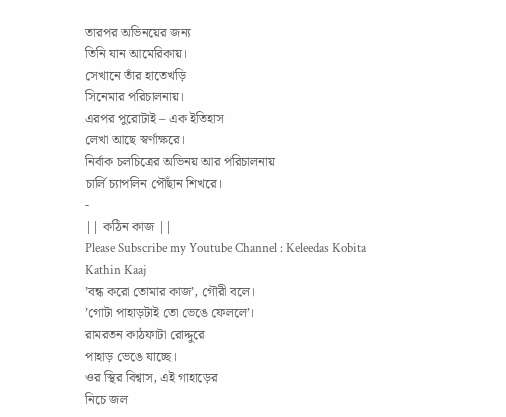তারপর অভিনয়ের জন্য
তিনি যান আমেরিকায়।
সেখানে তাঁর হাতেখড়ি
সিনেমার পরিচালনায়।
এরপর পুরোটাই – এক ইতিহাস
লেখা আছে স্বর্ণাক্ষরে।
নির্বাক চলচিত্রের অভিনয় আর পরিচালনায়
চার্লি চ্যাপলিন পৌঁছান শিখরে।
-
|| কঠিন কাজ ||
Please Subscribe my Youtube Channel : Keleedas Kobita
Kathin Kaaj
ʼবন্ধ করো তোমার কাজʼ, গৌরী বলে।
ʼগোটা পাহাড়টাই তো ভেঙে ফেললেʼ।
রামরতন কাঠফাটা রোদ্দুরে
পাহাড় ভেঙে যাচ্ছে।
ওর স্থির বিশ্বাস, এই গাহাড়ের
নিচে জল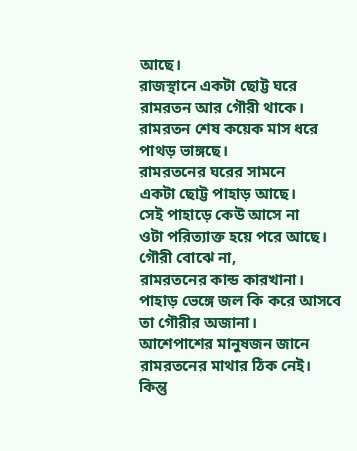আছে।
রাজস্থানে একটা ছোট্ট ঘরে
রামরতন আর গৌরী থাকে।
রামরতন শেষ কয়েক মাস ধরে
পাথড় ভাঙ্গছে।
রামরতনের ঘরের সামনে
একটা ছোট্ট পাহাড় আছে।
সেই পাহাড়ে কেউ আসে না
ওটা পরিত্যাক্ত হয়ে পরে আছে।
গৌরী বোঝে না,
রামরতনের কান্ড কারখানা।
পাহাড় ভেঙ্গে জল কি করে আসবে
তা গৌরীর অজানা।
আশেপাশের মানুষজন জানে
রামরতনের মাথার ঠিক নেই।
কিন্তু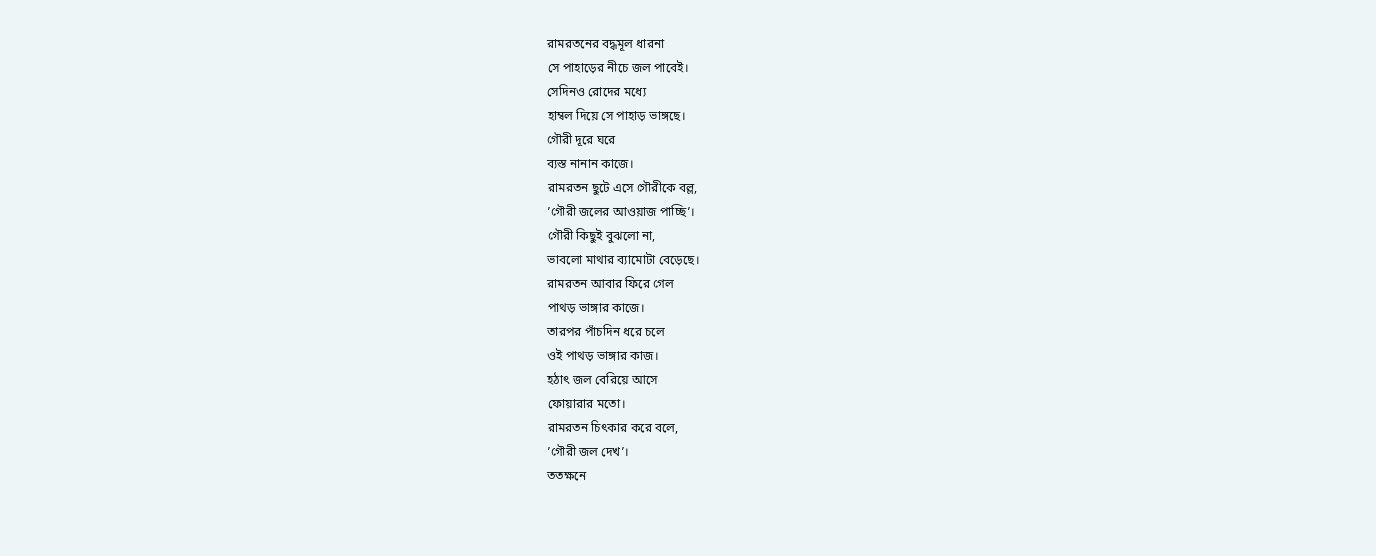রামরতনের বদ্ধমূল ধারনা
সে পাহাড়ের নীচে জল পাবেই।
সেদিনও রোদের মধ্যে
হাম্বল দিয়ে সে পাহাড় ভাঙ্গছে।
গৌরী দূরে ঘরে
ব্যস্ত নানান কাজে।
রামরতন ছুটে এসে গৌরীকে বল্ল,
ʼগৌরী জলের আওয়াজ পাচ্ছিʼ।
গৌরী কিছুই বুঝলো না,
ভাবলো মাথার ব্যামোটা বেড়েছে।
রামরতন আবার ফিরে গেল
পাথড় ভাঙ্গার কাজে।
তারপর পাঁচদিন ধরে চলে
ওই পাথড় ভাঙ্গার কাজ।
হঠাৎ জল বেরিয়ে আসে
ফোয়ারার মতো।
রামরতন চিৎকার করে বলে,
ʼগৌরী জল দেখʼ।
ততক্ষনে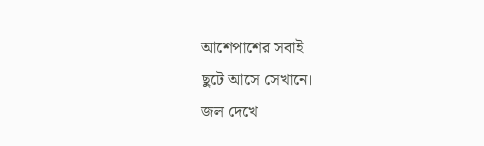আশেপাশের সবাই
ছুটে আসে সেখানে।
জল দেখে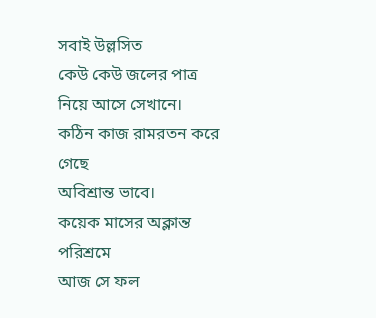সবাই উল্লসিত
কেউ কেউ জলের পাত্র নিয়ে আসে সেখানে।
কঠিন কাজ রামরতন করে গেছে
অবিশ্রান্ত ভাবে।
কয়েক মাসের অক্লান্ত পরিশ্রমে
আজ সে ফল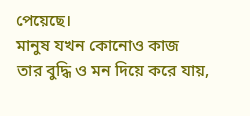পেয়েছে।
মানুষ যখন কোনোও কাজ
তার বুদ্ধি ও মন দিয়ে করে যায়,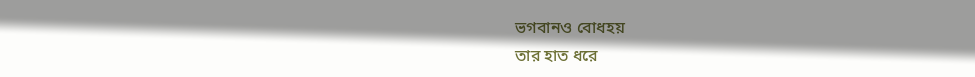ভগবানও বোধহয়
তার হাত ধরে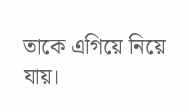তাকে এগিয়ে নিয়ে যায়।